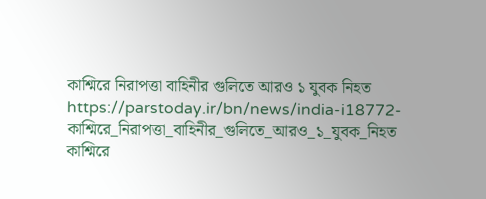কাশ্মিরে নিরাপত্তা বাহিনীর গুলিতে আরও ১ যুবক নিহত
https://parstoday.ir/bn/news/india-i18772-কাশ্মিরে_নিরাপত্তা_বাহিনীর_গুলিতে_আরও_১_যুবক_নিহত
কাশ্মিরে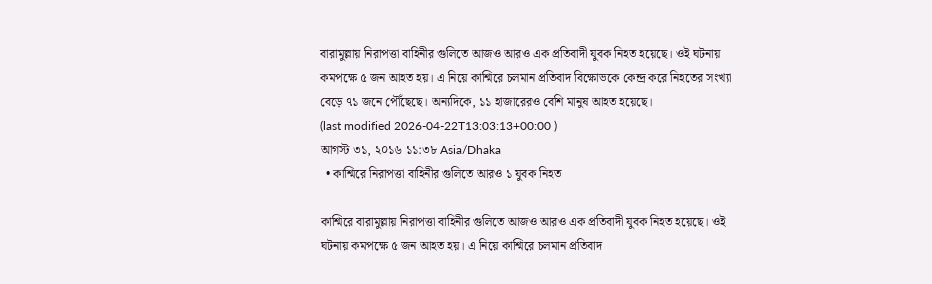বারামুল্লায় নিরাপত্তা বাহিনীর গুলিতে আজও আরও এক প্রতিবাদী যুবক নিহত হয়েছে। ওই ঘটনায় কমপক্ষে ৫ জন আহত হয়। এ নিয়ে কাশ্মিরে চলমান প্রতিবাদ বিক্ষোভকে কেন্দ্র করে নিহতের সংখ্যা বেড়ে ৭১ জনে পৌঁছেছে। অন্যদিকে, ১১ হাজারেরও বেশি মানুষ আহত হয়েছে।
(last modified 2026-04-22T13:03:13+00:00 )
আগস্ট ৩১, ২০১৬ ১১:৩৮ Asia/Dhaka
  • কাশ্মিরে নিরাপত্তা বাহিনীর গুলিতে আরও ১ যুবক নিহত

কাশ্মিরে বারামুল্লায় নিরাপত্তা বাহিনীর গুলিতে আজও আরও এক প্রতিবাদী যুবক নিহত হয়েছে। ওই ঘটনায় কমপক্ষে ৫ জন আহত হয়। এ নিয়ে কাশ্মিরে চলমান প্রতিবাদ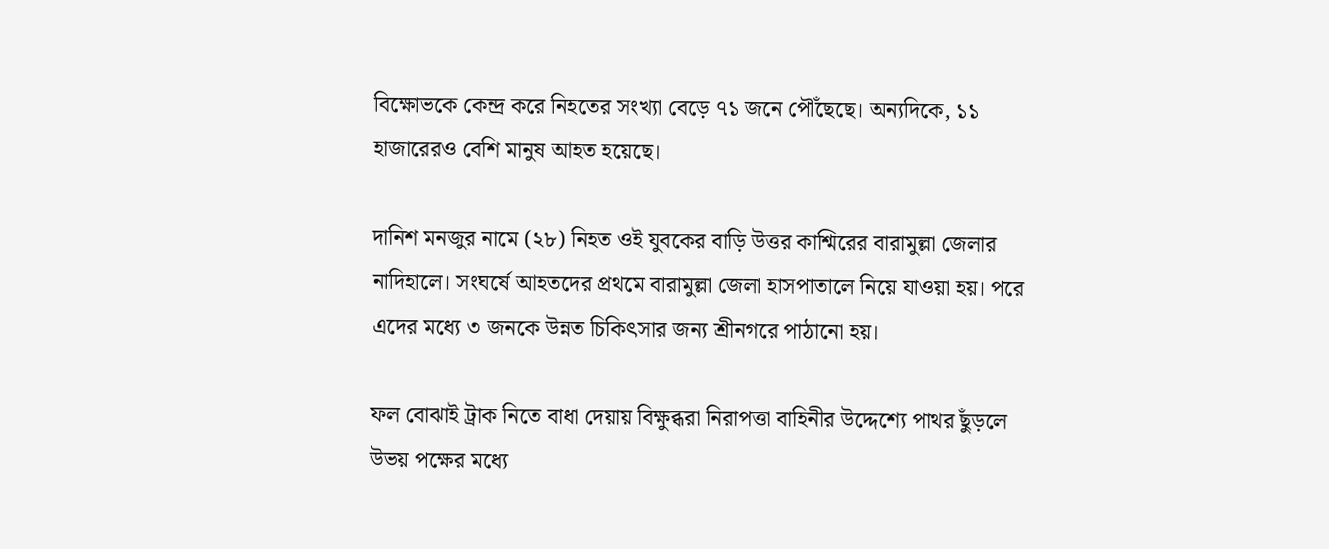বিক্ষোভকে কেন্দ্র করে নিহতের সংখ্যা বেড়ে ৭১ জনে পৌঁছেছে। অন্যদিকে, ১১ হাজারেরও বেশি মানুষ আহত হয়েছে।

দানিশ মনজুর নামে (২৮) নিহত ওই যুবকের বাড়ি উত্তর কাশ্মিরের বারামুল্লা জেলার নাদিহালে। সংঘর্ষে আহতদের প্রথমে বারামুল্লা জেলা হাসপাতালে নিয়ে যাওয়া হয়। পরে এদের মধ্যে ৩ জনকে উন্নত চিকিৎসার জন্য শ্রীনগরে পাঠানো হয়।

ফল বোঝাই ট্রাক নিতে বাধা দেয়ায় বিক্ষুব্ধরা নিরাপত্তা বাহিনীর উদ্দেশ্যে পাথর ছুঁড়লে উভয় পক্ষের মধ্যে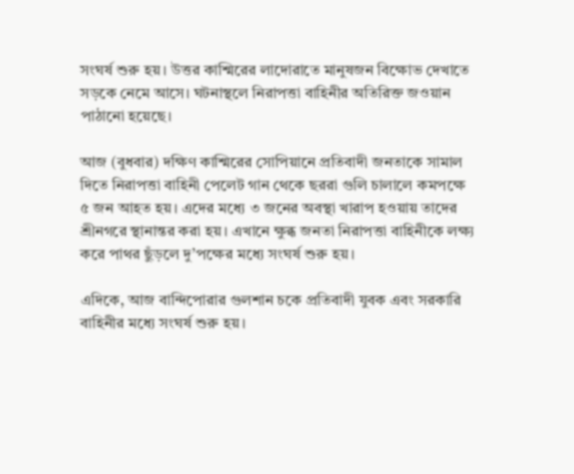সংঘর্ষ শুরু হয়। উত্তর কাশ্মিরের লাদোরাতে মানুষজন বিক্ষোভ দেখাতে সড়কে নেমে আসে। ঘটনাস্থলে নিরাপত্তা বাহিনীর অতিরিক্ত জওয়ান পাঠানো হয়েছে।

আজ (বুধবার) দক্ষিণ কাশ্মিরের সোপিয়ানে প্রতিবাদী জনতাকে সামাল দিতে নিরাপত্তা বাহিনী পেলেট গান থেকে ছররা গুলি চালালে কমপক্ষে ৫ জন আহত হয়। এদের মধ্যে ৩ জনের অবস্থা খারাপ হওয়ায় তাদের শ্রীনগরে স্থানান্তর করা হয়। এখানে ক্ষুব্ধ জনতা নিরাপত্তা বাহিনীকে লক্ষ্য করে পাথর ছুঁড়লে দু’পক্ষের মধ্যে সংঘর্ষ শুরু হয়।

এদিকে, আজ বান্দিপোরার গুলশান চকে প্রতিবাদী যুবক এবং সরকারি বাহিনীর মধ্যে সংঘর্ষ শুরু হয়।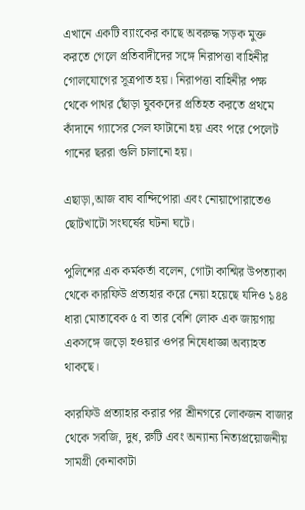এখানে একটি ব্যাংকের কাছে অবরুদ্ধ সড়ক মুক্ত করতে গেলে প্রতিবাদীদের সঙ্গে নিরাপত্তা বাহিনীর গোলযোগের সূত্রপাত হয়। নিরাপত্তা বাহিনীর পক্ষ থেকে পাথর ছোঁড়া যুবকদের প্রতিহত করতে প্রথমে কাঁদানে গ্যাসের সেল ফাটানো হয় এবং পরে পেলেট গানের ছররা গুলি চালানো হয়।

এছাড়া,আজ বাঘ বান্দিপোরা এবং নোয়াপোরাতেও ছোটখাটো সংঘর্ষের ঘটনা ঘটে।

পুলিশের এক কর্মকর্তা বলেন, গোটা কাশ্মির উপত্যাকা থেকে কারফিউ প্রত্যহার করে নেয়া হয়েছে যদিও ১৪৪ ধারা মোতাবেক ৫ বা তার বেশি লোক এক জায়গায় একসঙ্গে জড়ো হওয়ার ওপর নিষেধাজ্ঞা অব্যাহত থাকছে।

কারফিউ প্রত্যাহার করার পর শ্রীনগরে লোকজন বাজার থেকে সবজি, দুধ, রুটি এবং অন্যান্য নিত্যপ্রয়োজনীয় সামগ্রী কেনাকাটা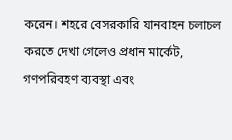করেন। শহরে বেসরকারি যানবাহন চলাচল করতে দেখা গেলেও প্রধান মার্কেট, গণপরিবহণ ব্যবস্থা এবং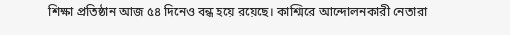শিক্ষা প্রতিষ্ঠান আজ ৫৪ দিনেও বন্ধ হয়ে রয়েছে। কাশ্মিরে আন্দোলনকারী নেতারা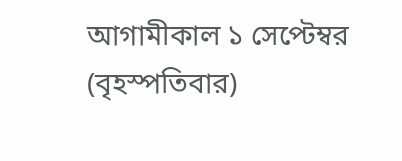আগামীকাল ১ সেপ্টেম্বর (বৃহস্পতিবার)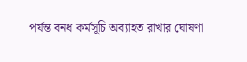পর্যন্ত বনধ কর্মসূচি অব্যাহত রাখার ঘোষণা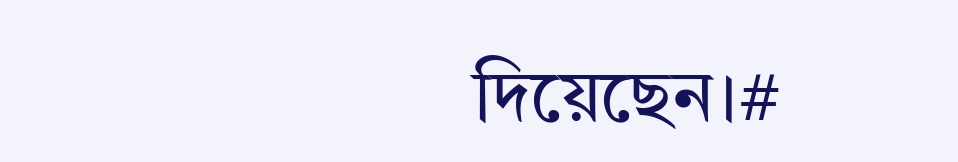দিয়েছেন।#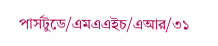পার্সটুডে/এমএএইচ/এআর/৩১